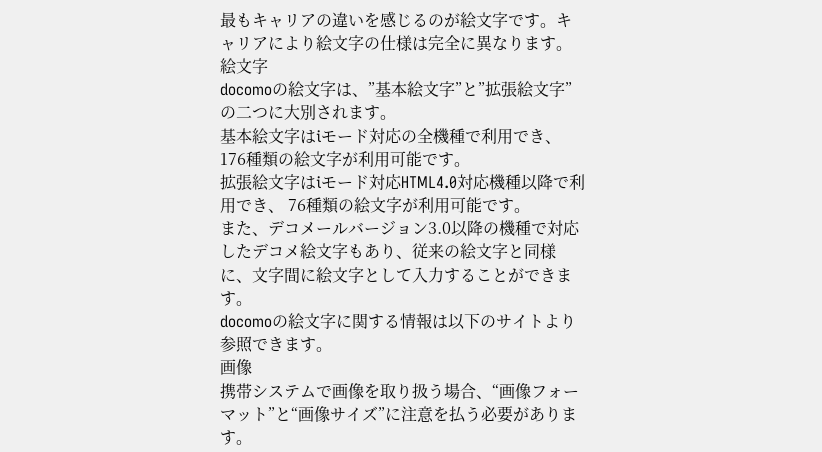最もキャリアの違いを感じるのが絵文字です。キャリアにより絵文字の仕様は完全に異なります。
絵文字
docomoの絵文字は、”基本絵文字”と”拡張絵文字”の二つに大別されます。
基本絵文字はiモード対応の全機種で利用でき、 176種類の絵文字が利用可能です。
拡張絵文字はiモード対応HTML4.0対応機種以降で利用でき、 76種類の絵文字が利用可能です。
また、デコメールバージョン3.0以降の機種で対応したデコメ絵文字もあり、従来の絵文字と同様に、文字間に絵文字として入力することができます。
docomoの絵文字に関する情報は以下のサイトより参照できます。
画像
携帯システムで画像を取り扱う場合、“画像フォーマット”と“画像サイズ”に注意を払う必要があります。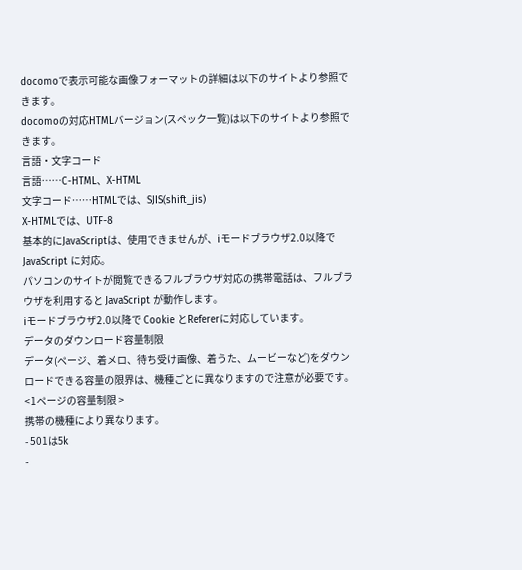docomoで表示可能な画像フォーマットの詳細は以下のサイトより参照できます。
docomoの対応HTMLバージョン(スペック一覧)は以下のサイトより参照できます。
言語・文字コード
言語……C-HTML、X-HTML
文字コード……HTMLでは、SJIS(shift_jis)
X-HTMLでは、UTF-8
基本的にJavaScriptは、使用できませんが、iモードブラウザ2.0以降で JavaScript に対応。
パソコンのサイトが閲覧できるフルブラウザ対応の携帯電話は、フルブラウザを利用すると JavaScript が動作します。
iモードブラウザ2.0以降で Cookie とRefererに対応しています。
データのダウンロード容量制限
データ(ページ、着メロ、待ち受け画像、着うた、ムービーなど)をダウンロードできる容量の限界は、機種ごとに異なりますので注意が必要です。
<1ページの容量制限 >
携帯の機種により異なります。
- 501は5k
-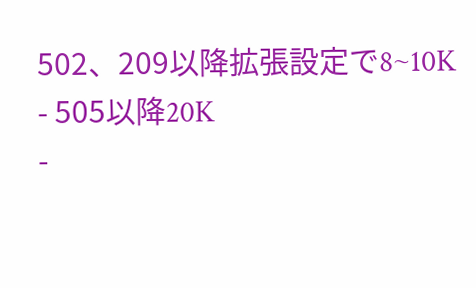502、209以降拡張設定で8~10K
- 505以降20K
-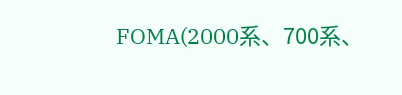FOMA(2000系、700系、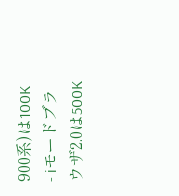900系)は100K
- iモードブラウザ2.0は500K